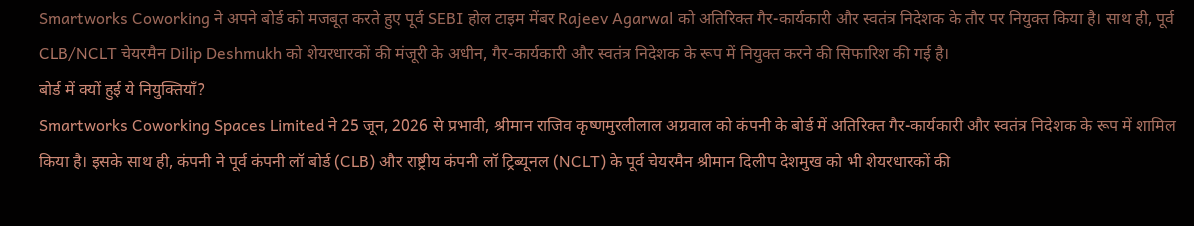Smartworks Coworking ने अपने बोर्ड को मजबूत करते हुए पूर्व SEBI होल टाइम मेंबर Rajeev Agarwal को अतिरिक्त गैर-कार्यकारी और स्वतंत्र निदेशक के तौर पर नियुक्त किया है। साथ ही, पूर्व CLB/NCLT चेयरमैन Dilip Deshmukh को शेयरधारकों की मंजूरी के अधीन, गैर-कार्यकारी और स्वतंत्र निदेशक के रूप में नियुक्त करने की सिफारिश की गई है।
बोर्ड में क्यों हुई ये नियुक्तियाँ?
Smartworks Coworking Spaces Limited ने 25 जून, 2026 से प्रभावी, श्रीमान राजिव कृष्णमुरलीलाल अग्रवाल को कंपनी के बोर्ड में अतिरिक्त गैर-कार्यकारी और स्वतंत्र निदेशक के रूप में शामिल किया है। इसके साथ ही, कंपनी ने पूर्व कंपनी लॉ बोर्ड (CLB) और राष्ट्रीय कंपनी लॉ ट्रिब्यूनल (NCLT) के पूर्व चेयरमैन श्रीमान दिलीप देशमुख को भी शेयरधारकों की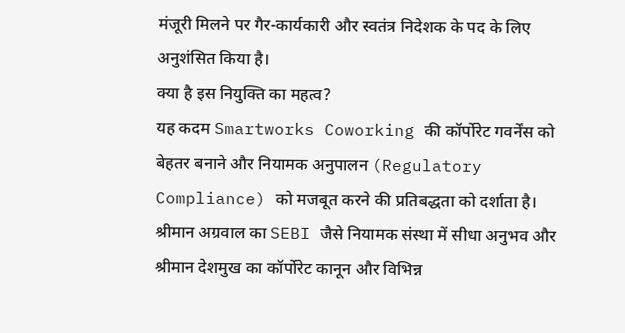मंजूरी मिलने पर गैर-कार्यकारी और स्वतंत्र निदेशक के पद के लिए अनुशंसित किया है।
क्या है इस नियुक्ति का महत्व?
यह कदम Smartworks Coworking की कॉर्पोरेट गवर्नेंस को बेहतर बनाने और नियामक अनुपालन (Regulatory Compliance) को मजबूत करने की प्रतिबद्धता को दर्शाता है। श्रीमान अग्रवाल का SEBI जैसे नियामक संस्था में सीधा अनुभव और श्रीमान देशमुख का कॉर्पोरेट कानून और विभिन्न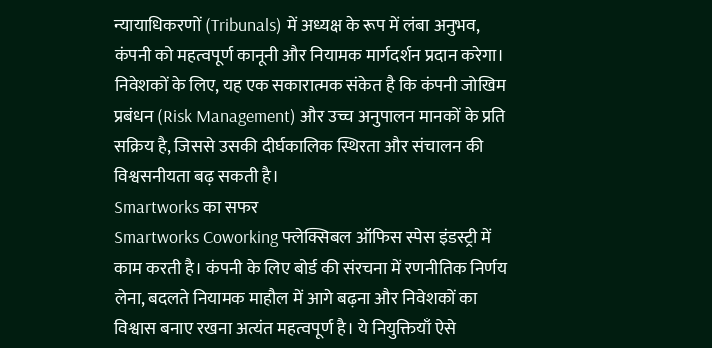न्यायाधिकरणों (Tribunals) में अध्यक्ष के रूप में लंबा अनुभव, कंपनी को महत्वपूर्ण कानूनी और नियामक मार्गदर्शन प्रदान करेगा। निवेशकों के लिए, यह एक सकारात्मक संकेत है कि कंपनी जोखिम प्रबंधन (Risk Management) और उच्च अनुपालन मानकों के प्रति सक्रिय है, जिससे उसकी दीर्घकालिक स्थिरता और संचालन की विश्वसनीयता बढ़ सकती है।
Smartworks का सफर
Smartworks Coworking फ्लेक्सिबल ऑफिस स्पेस इंडस्ट्री में काम करती है। कंपनी के लिए बोर्ड की संरचना में रणनीतिक निर्णय लेना, बदलते नियामक माहौल में आगे बढ़ना और निवेशकों का विश्वास बनाए रखना अत्यंत महत्वपूर्ण है। ये नियुक्तियाँ ऐसे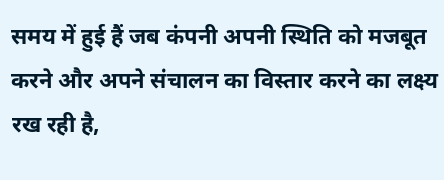समय में हुई हैं जब कंपनी अपनी स्थिति को मजबूत करने और अपने संचालन का विस्तार करने का लक्ष्य रख रही है,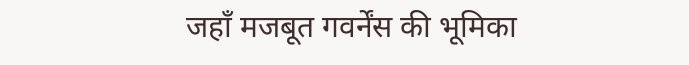जहाँ मजबूत गवर्नेंस की भूमिका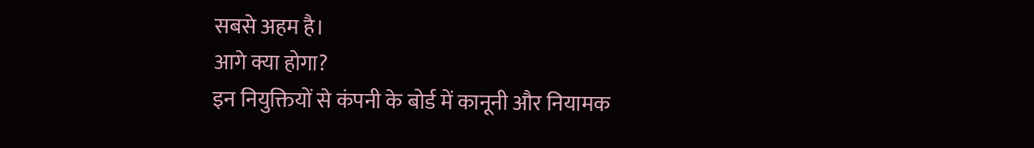सबसे अहम है।
आगे क्या होगा?
इन नियुक्तियों से कंपनी के बोर्ड में कानूनी और नियामक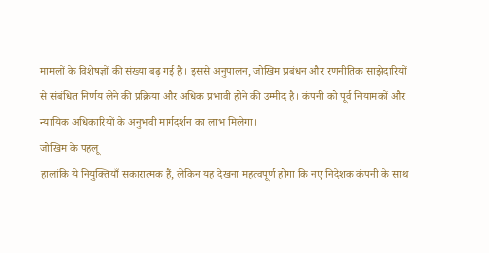मामलों के विशेषज्ञों की संख्या बढ़ गई है। इससे अनुपालन, जोखिम प्रबंधन और रणनीतिक साझेदारियों से संबंधित निर्णय लेने की प्रक्रिया और अधिक प्रभावी होने की उम्मीद है। कंपनी को पूर्व नियामकों और न्यायिक अधिकारियों के अनुभवी मार्गदर्शन का लाभ मिलेगा।
जोखिम के पहलू
हालांकि ये नियुक्तियाँ सकारात्मक हैं, लेकिन यह देखना महत्वपूर्ण होगा कि नए निदेशक कंपनी के साथ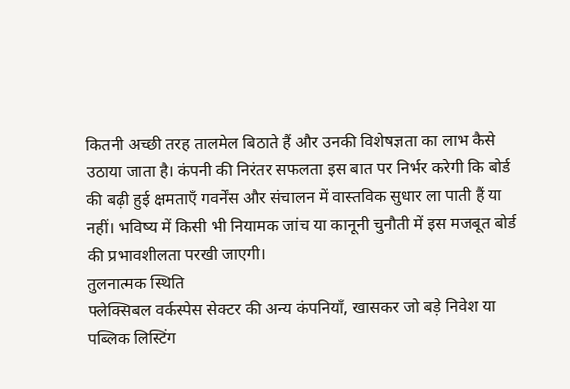कितनी अच्छी तरह तालमेल बिठाते हैं और उनकी विशेषज्ञता का लाभ कैसे उठाया जाता है। कंपनी की निरंतर सफलता इस बात पर निर्भर करेगी कि बोर्ड की बढ़ी हुई क्षमताएँ गवर्नेंस और संचालन में वास्तविक सुधार ला पाती हैं या नहीं। भविष्य में किसी भी नियामक जांच या कानूनी चुनौती में इस मजबूत बोर्ड की प्रभावशीलता परखी जाएगी।
तुलनात्मक स्थिति
फ्लेक्सिबल वर्कस्पेस सेक्टर की अन्य कंपनियाँ, खासकर जो बड़े निवेश या पब्लिक लिस्टिंग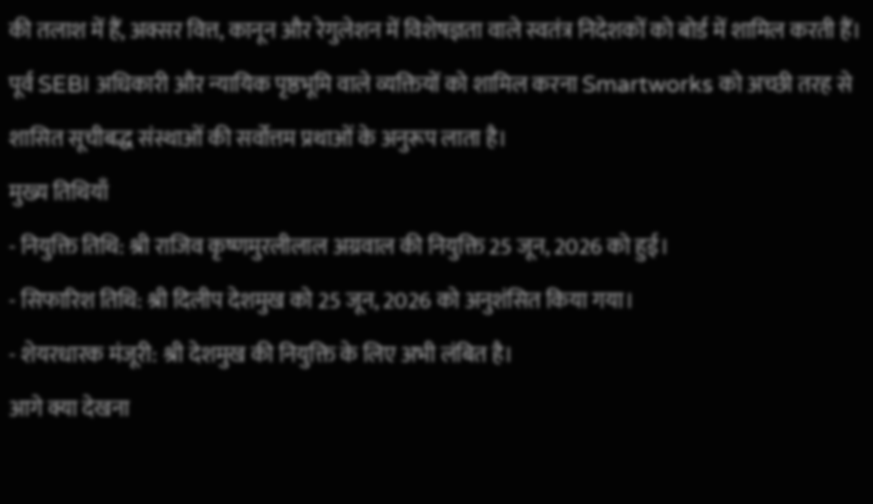की तलाश में हैं, अक्सर वित्त, कानून और रेगुलेशन में विशेषज्ञता वाले स्वतंत्र निदेशकों को बोर्ड में शामिल करती हैं। पूर्व SEBI अधिकारी और न्यायिक पृष्ठभूमि वाले व्यक्तियों को शामिल करना Smartworks को अच्छी तरह से शासित सूचीबद्ध संस्थाओं की सर्वोत्तम प्रथाओं के अनुरूप लाता है।
मुख्य तिथियाँ
- नियुक्ति तिथि: श्री राजिव कृष्णमुरलीलाल अग्रवाल की नियुक्ति 25 जून, 2026 को हुई।
- सिफारिश तिथि: श्री दिलीप देशमुख को 25 जून, 2026 को अनुशंसित किया गया।
- शेयरधारक मंजूरी: श्री देशमुख की नियुक्ति के लिए अभी लंबित है।
आगे क्या देखना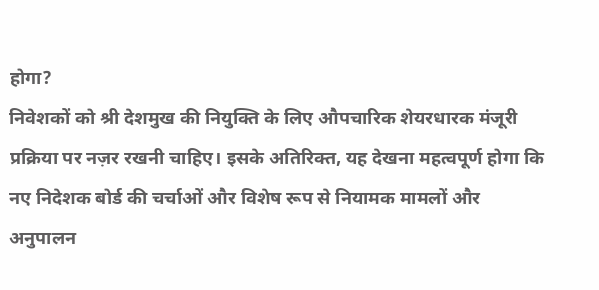होगा?
निवेशकों को श्री देशमुख की नियुक्ति के लिए औपचारिक शेयरधारक मंजूरी प्रक्रिया पर नज़र रखनी चाहिए। इसके अतिरिक्त, यह देखना महत्वपूर्ण होगा कि नए निदेशक बोर्ड की चर्चाओं और विशेष रूप से नियामक मामलों और अनुपालन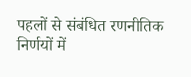पहलों से संबंधित रणनीतिक निर्णयों में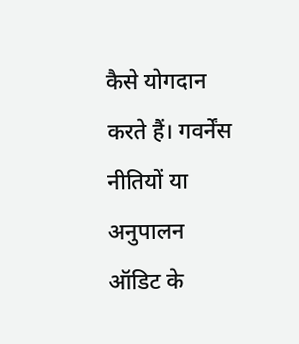कैसे योगदान करते हैं। गवर्नेंस नीतियों या अनुपालन ऑडिट के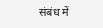संबंध में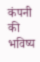कंपनी की भविष्य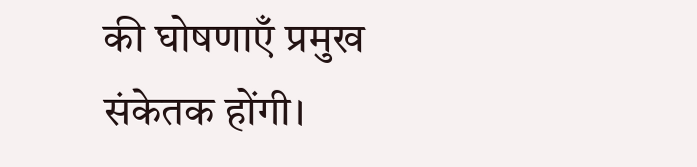की घोषणाएँ प्रमुख संकेतक होंगी।